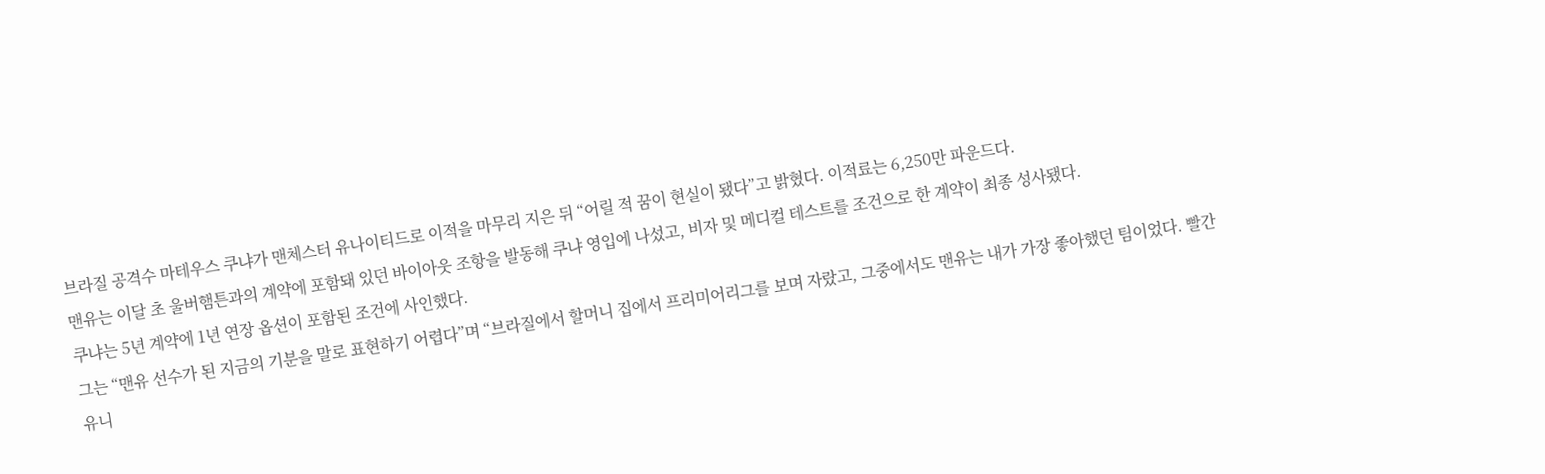브라질 공격수 마테우스 쿠냐가 맨체스터 유나이티드로 이적을 마무리 지은 뒤 “어릴 적 꿈이 현실이 됐다”고 밝혔다. 이적료는 6,250만 파운드다.
맨유는 이달 초 울버햄튼과의 계약에 포함돼 있던 바이아웃 조항을 발동해 쿠냐 영입에 나섰고, 비자 및 메디컬 테스트를 조건으로 한 계약이 최종 성사됐다.
쿠냐는 5년 계약에 1년 연장 옵션이 포함된 조건에 사인했다.
그는 “맨유 선수가 된 지금의 기분을 말로 표현하기 어렵다”며 “브라질에서 할머니 집에서 프리미어리그를 보며 자랐고, 그중에서도 맨유는 내가 가장 좋아했던 팀이었다. 빨간 유니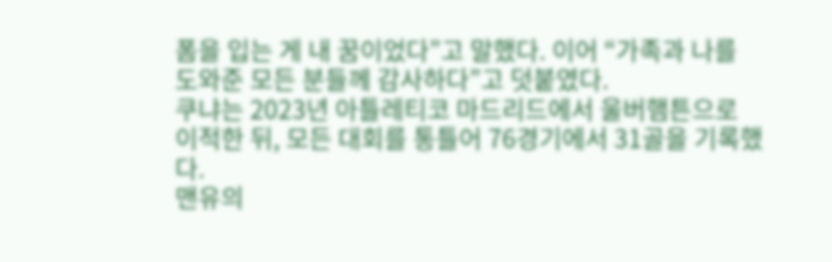폼을 입는 게 내 꿈이었다”고 말했다. 이어 “가족과 나를 도와준 모든 분들께 감사하다”고 덧붙였다.
쿠냐는 2023년 아틀레티코 마드리드에서 울버햄튼으로 이적한 뒤, 모든 대회를 통틀어 76경기에서 31골을 기록했다.
맨유의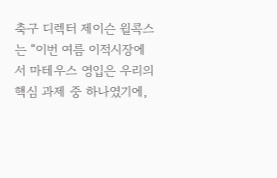축구 디렉터 제이슨 윌콕스는 “이번 여름 이적시장에서 마테우스 영입은 우리의 핵심 과제 중 하나였기에,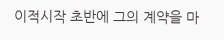이적시작 초반에 그의 계약을 마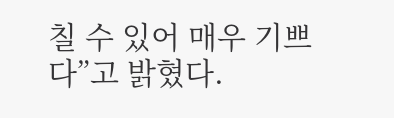칠 수 있어 매우 기쁘다”고 밝혔다.